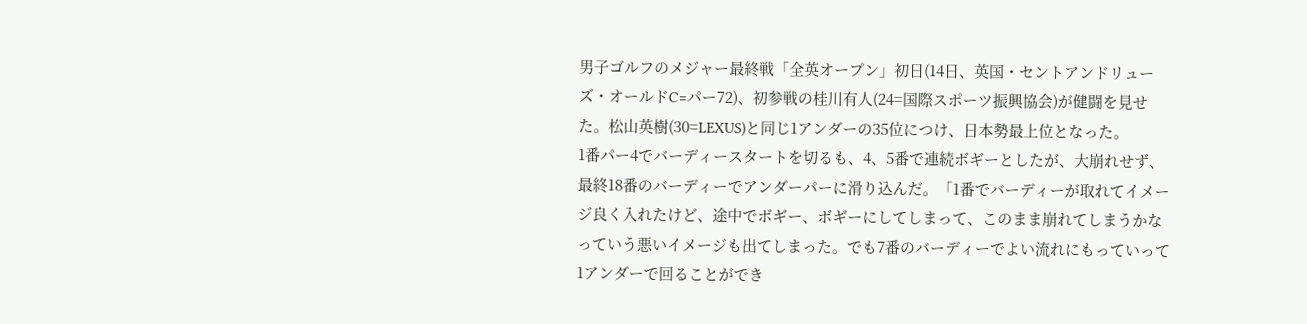男子ゴルフのメジャー最終戦「全英オープン」初日(14日、英国・セントアンドリューズ・オールドC=パー72)、初参戦の桂川有人(24=国際スポーツ振興協会)が健闘を見せた。松山英樹(30=LEXUS)と同じ1アンダーの35位につけ、日本勢最上位となった。
1番パー4でバーディースタートを切るも、4、5番で連続ボギーとしたが、大崩れせず、最終18番のバーディーでアンダーパーに滑り込んだ。「1番でバーディーが取れてイメージ良く入れたけど、途中でボギー、ボギーにしてしまって、このまま崩れてしまうかなっていう悪いイメージも出てしまった。でも7番のバーディーでよい流れにもっていって1アンダーで回ることができ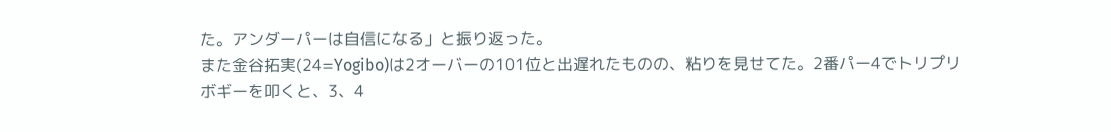た。アンダーパーは自信になる」と振り返った。
また金谷拓実(24=Yogibo)は2オーバーの101位と出遅れたものの、粘りを見せてた。2番パー4でトリプリボギーを叩くと、3、4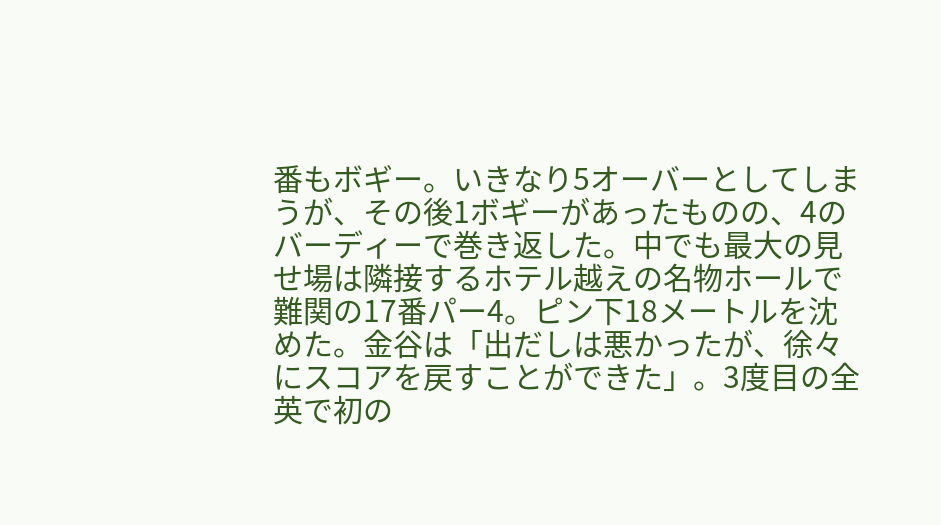番もボギー。いきなり5オーバーとしてしまうが、その後1ボギーがあったものの、4のバーディーで巻き返した。中でも最大の見せ場は隣接するホテル越えの名物ホールで難関の17番パー4。ピン下18メートルを沈めた。金谷は「出だしは悪かったが、徐々にスコアを戻すことができた」。3度目の全英で初の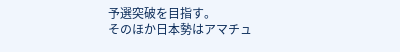予選突破を目指す。
そのほか日本勢はアマチュ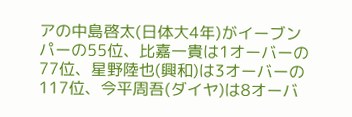アの中島啓太(日体大4年)がイーブンパーの55位、比嘉一貴は1オーバーの77位、星野陸也(興和)は3オーバーの117位、今平周吾(ダイヤ)は8オーバ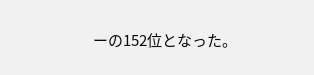ーの152位となった。